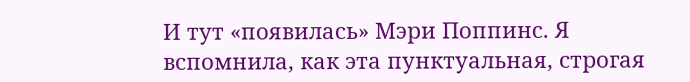И тут «появилась» Мэри Поппинс. Я вспомнила, как эта пунктуальная, строгая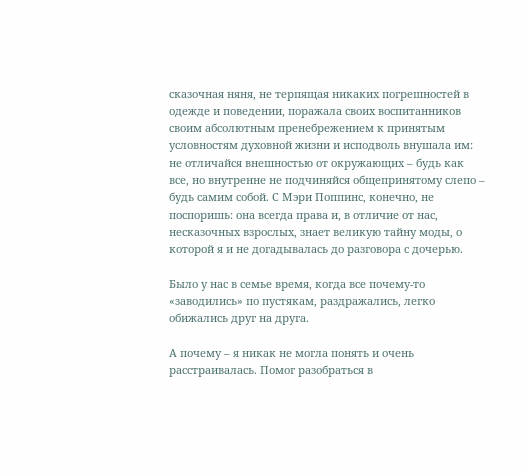сказочная няня, не терпящая никаких погрешностей в одежде и поведении, поражала своих воспитанников своим абсолютным пренебрежением к принятым условностям духовной жизни и исподволь внушала им: не отличайся внешностью от окружающих – будь как все, но внутренне не подчиняйся общепринятому слепо – будь самим собой. С Мэри Поппинс, конечно, не поспоришь: она всегда права и, в отличие от нас, несказочных взрослых, знает великую тайну моды, о которой я и не догадывалась до разговора с дочерью.

Было у нас в семье время, когда все почему-то «заводились» по пустякам, раздражались, легко обижались друг на друга.

А почему – я никак не могла понять и очень расстраивалась. Помог разобраться в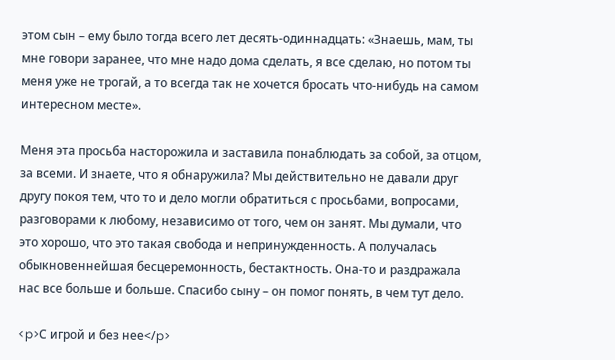этом сын – ему было тогда всего лет десять-одиннадцать: «Знаешь, мам, ты мне говори заранее, что мне надо дома сделать, я все сделаю, но потом ты меня уже не трогай, а то всегда так не хочется бросать что-нибудь на самом интересном месте».

Меня эта просьба насторожила и заставила понаблюдать за собой, за отцом, за всеми. И знаете, что я обнаружила? Мы действительно не давали друг другу покоя тем, что то и дело могли обратиться с просьбами, вопросами, разговорами к любому, независимо от того, чем он занят. Мы думали, что это хорошо, что это такая свобода и непринужденность. А получалась обыкновеннейшая бесцеремонность, бестактность. Она-то и раздражала нас все больше и больше. Спасибо сыну – он помог понять, в чем тут дело.

<p>С игрой и без нее</p>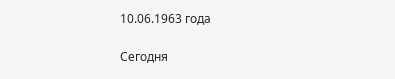10.06.1963 года

Сегодня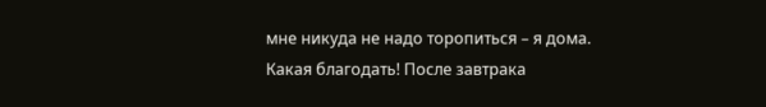мне никуда не надо торопиться – я дома. Какая благодать! После завтрака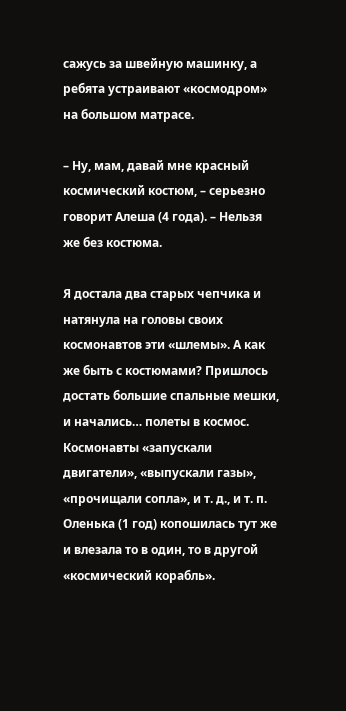сажусь за швейную машинку, а ребята устраивают «космодром» на большом матрасе.

– Ну, мам, давай мне красный космический костюм, – серьезно говорит Алеша (4 года). – Нельзя же без костюма.

Я достала два старых чепчика и натянула на головы своих космонавтов эти «шлемы». А как же быть с костюмами? Пришлось достать большие спальные мешки, и начались… полеты в космос. Космонавты «запускали двигатели», «выпускали газы», «прочищали сопла», и т. д., и т. п. Оленька (1 год) копошилась тут же и влезала то в один, то в другой «космический корабль».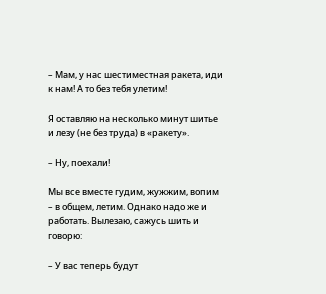– Мам, у нас шестиместная ракета, иди к нам! А то без тебя улетим!

Я оставляю на несколько минут шитье и лезу (не без труда) в «ракету».

– Ну, поехали!

Мы все вместе гудим, жужжим, вопим – в общем, летим. Однако надо же и работать. Вылезаю, сажусь шить и говорю:

– У вас теперь будут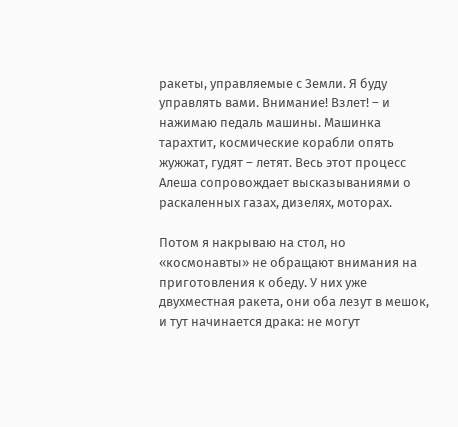ракеты, управляемые с Земли. Я буду управлять вами. Внимание! Взлет! – и нажимаю педаль машины. Машинка тарахтит, космические корабли опять жужжат, гудят – летят. Весь этот процесс Алеша сопровождает высказываниями о раскаленных газах, дизелях, моторах.

Потом я накрываю на стол, но «космонавты» не обращают внимания на приготовления к обеду. У них уже двухместная ракета, они оба лезут в мешок, и тут начинается драка: не могут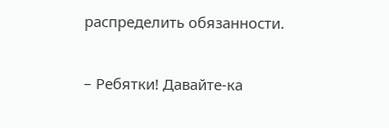распределить обязанности.

– Ребятки! Давайте-ка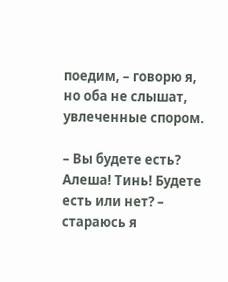поедим, – говорю я, но оба не слышат, увлеченные спором.

– Вы будете есть? Алеша! Тинь! Будете есть или нет? – стараюсь я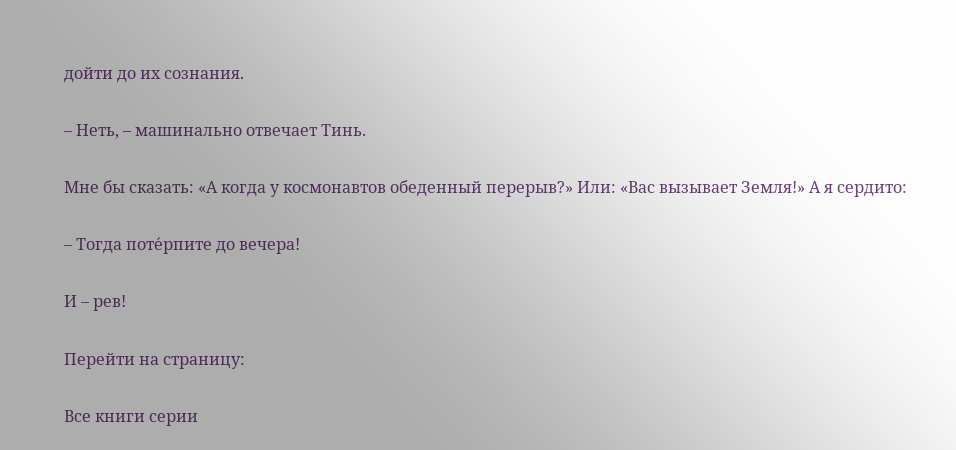дойти до их сознания.

– Неть, – машинально отвечает Тинь.

Мне бы сказать: «А когда у космонавтов обеденный перерыв?» Или: «Вас вызывает Земля!» А я сердито:

– Тогда поте́рпите до вечера!

И – рев!

Перейти на страницу:

Все книги серии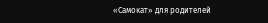«Самокат» для родителей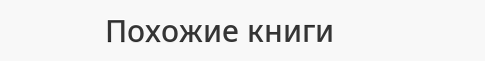Похожие книги